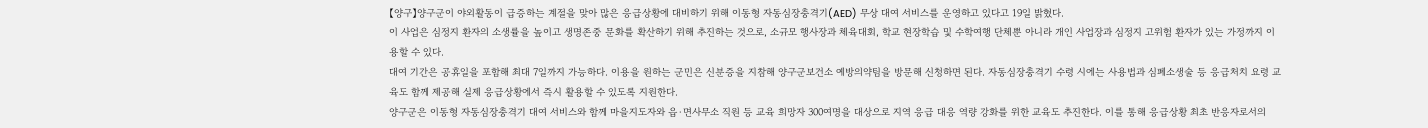【양구】양구군이 야외활동이 급증하는 계절을 맞아 많은 응급상황에 대비하기 위해 이동형 자동심장충격기(AED) 무상 대여 서비스를 운영하고 있다고 19일 밝혔다.
이 사업은 심정지 환자의 소생률을 높이고 생명존중 문화를 확산하기 위해 추진하는 것으로, 소규모 행사장과 체육대회, 학교 현장학습 및 수학여행 단체뿐 아니라 개인 사업장과 심정지 고위험 환자가 있는 가정까지 이용할 수 있다.
대여 기간은 공휴일을 포함해 최대 7일까지 가능하다. 이용을 원하는 군민은 신분증을 지참해 양구군보건소 예방의약팀을 방문해 신청하면 된다. 자동심장충격기 수령 시에는 사용법과 심폐소생술 등 응급처치 요령 교육도 함께 제공해 실제 응급상황에서 즉시 활용할 수 있도록 지원한다.
양구군은 이동형 자동심장충격기 대여 서비스와 함께 마을지도자와 읍·면사무소 직원 등 교육 희망자 300여명을 대상으로 지역 응급 대응 역량 강화를 위한 교육도 추진한다. 이를 통해 응급상황 최초 반응자로서의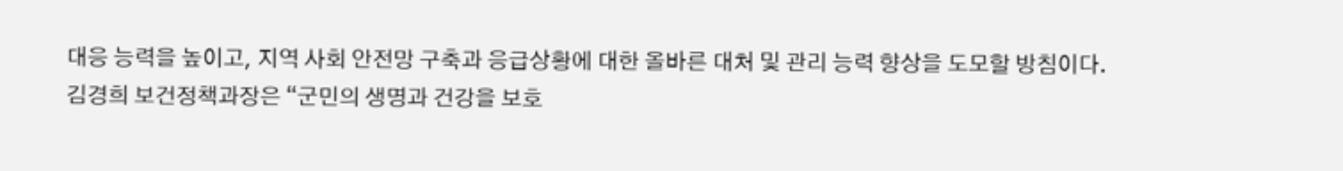대응 능력을 높이고, 지역 사회 안전망 구축과 응급상황에 대한 올바른 대처 및 관리 능력 향상을 도모할 방침이다.
김경희 보건정책과장은 “군민의 생명과 건강을 보호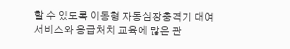할 수 있도록 이동형 자동심장충격기 대여 서비스와 응급처치 교육에 많은 관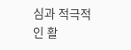심과 적극적인 활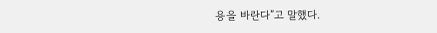용을 바란다”고 말했다.